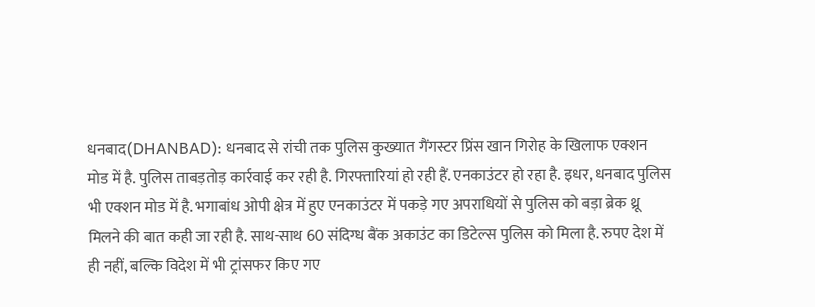धनबाद(DHANBAD): धनबाद से रांची तक पुलिस कुख्यात गैंगस्टर प्रिंस खान गिरोह के खिलाफ एक्शन मोड में है. पुलिस ताबड़तोड़ कार्रवाई कर रही है. गिरफ्तारियां हो रही हैं. एनकाउंटर हो रहा है. इधर, धनबाद पुलिस भी एक्शन मोड में है. भगाबांध ओपी क्षेत्र में हुए एनकाउंटर में पकड़े गए अपराधियों से पुलिस को बड़ा ब्रेक थ्रू मिलने की बात कही जा रही है. साथ-साथ 60 संदिग्ध बैंक अकाउंट का डिटेल्स पुलिस को मिला है. रुपए देश में ही नहीं, बल्कि विदेश में भी ट्रांसफर किए गए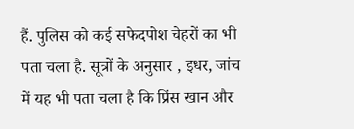हैं. पुलिस को कई सफेदपोश चेहरों का भी पता चला है. सूत्रों के अनुसार , इधर, जांच में यह भी पता चला है कि प्रिंस खान और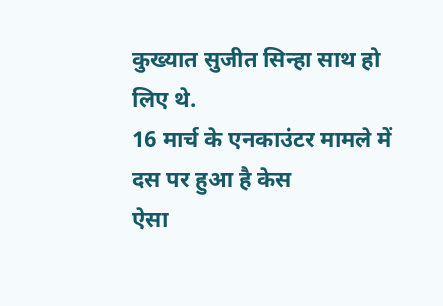कुख्यात सुजीत सिन्हा साथ हो लिए थे.
16 मार्च के एनकाउंटर मामले में दस पर हुआ है केस
ऐसा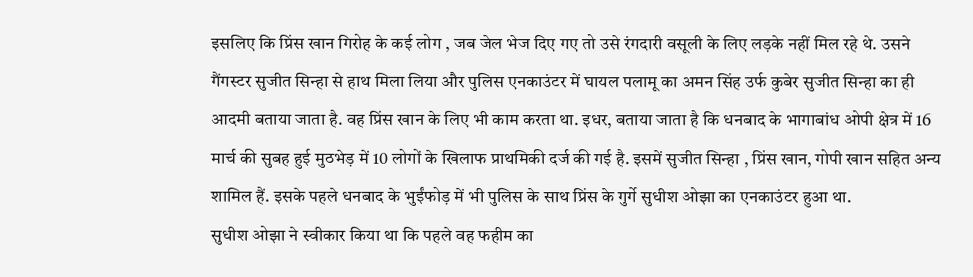इसलिए कि प्रिंस खान गिरोह के कई लोग , जब जेल भेज दिए गए तो उसे रंगदारी वसूली के लिए लड़के नहीं मिल रहे थे. उसने गैंगस्टर सुजीत सिन्हा से हाथ मिला लिया और पुलिस एनकाउंटर में घायल पलामू का अमन सिंह उर्फ कुबेर सुजीत सिन्हा का ही आदमी बताया जाता है. वह प्रिंस खान के लिए भी काम करता था. इधर, बताया जाता है कि धनबाद के भागाबांध ओपी क्षेत्र में 16 मार्च की सुबह हुई मुठभेड़ में 10 लोगों के खिलाफ प्राथमिकी दर्ज की गई है. इसमें सुजीत सिन्हा , प्रिंस खान, गोपी खान सहित अन्य शामिल हैं. इसके पहले धनबाद के भुईंफोड़ में भी पुलिस के साथ प्रिंस के गुर्गे सुधीश ओझा का एनकाउंटर हुआ था.
सुधीश ओझा ने स्वीकार किया था कि पहले वह फहीम का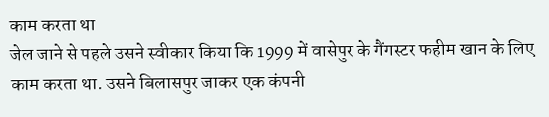काम करता था
जेल जाने से पहले उसने स्वीकार किया कि 1999 में वासेपुर के गैंगस्टर फहीम खान के लिए काम करता था. उसने बिलासपुर जाकर एक कंपनी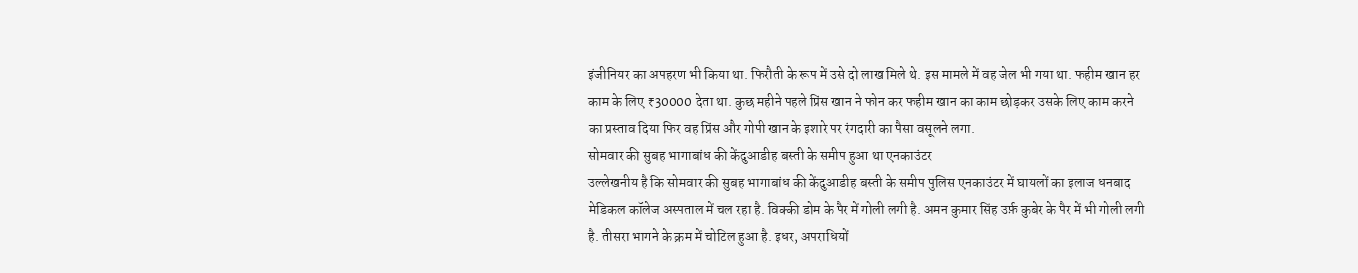इंजीनियर का अपहरण भी किया था. फिरौती के रूप में उसे दो लाख मिले थे. इस मामले में वह जेल भी गया था. फहीम खान हर काम के लिए ₹30000 देता था. कुछ महीने पहले प्रिंस खान ने फोन कर फहीम खान का काम छोड़कर उसके लिए काम करने का प्रस्ताव दिया फिर वह प्रिंस और गोपी खान के इशारे पर रंगदारी का पैसा वसूलने लगा.
सोमवार की सुबह भागाबांध की केंदुआडीह बस्ती के समीप हुआ था एनकाउंटर
उल्लेखनीय है कि सोमवार की सुबह भागाबांध की केंदुआडीह बस्ती के समीप पुलिस एनकाउंटर में घायलों का इलाज धनबाद मेडिकल कॉलेज अस्पताल में चल रहा है. विक्की डोम के पैर में गोली लगी है. अमन कुमार सिंह उर्फ़ कुबेर के पैर में भी गोली लगी है. तीसरा भागने के क्रम में चोटिल हुआ है. इधर, अपराधियों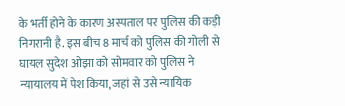के भर्ती होने के कारण अस्पताल पर पुलिस की कड़ी निगरानी है. इस बीच 8 मार्च को पुलिस की गोली से घायल सुदेश ओझा को सोमवार को पुलिस ने न्यायालय में पेश किया, जहां से उसे न्यायिक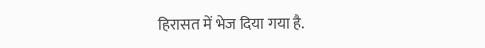हिरासत में भेज दिया गया है.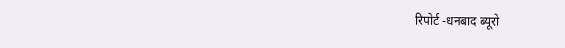रिपोर्ट -धनबाद ब्यूरो